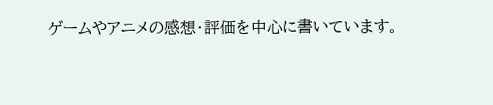ゲームやアニメの感想・評価を中心に書いています。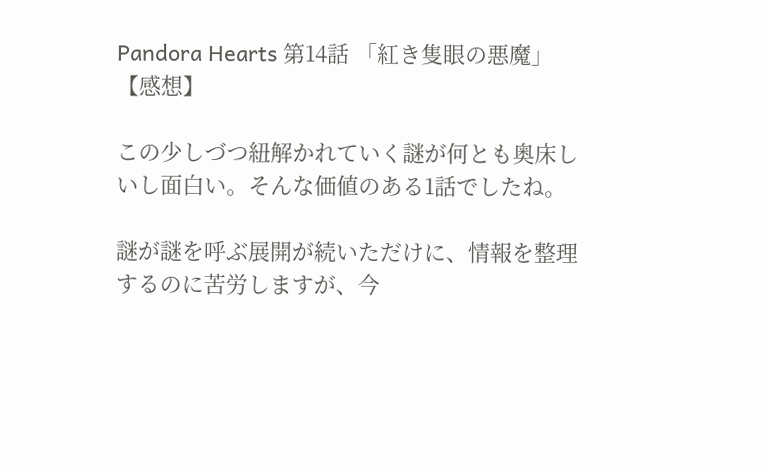Pandora Hearts 第14話 「紅き隻眼の悪魔」 【感想】

この少しづつ紐解かれていく謎が何とも奥床しいし面白い。そんな価値のある1話でしたね。

謎が謎を呼ぶ展開が続いただけに、情報を整理するのに苦労しますが、今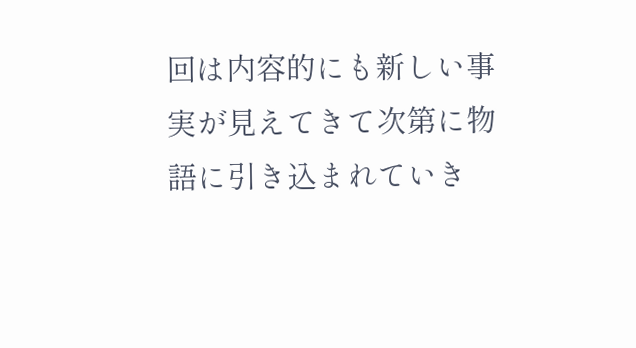回は内容的にも新しい事実が見えてきて次第に物語に引き込まれていき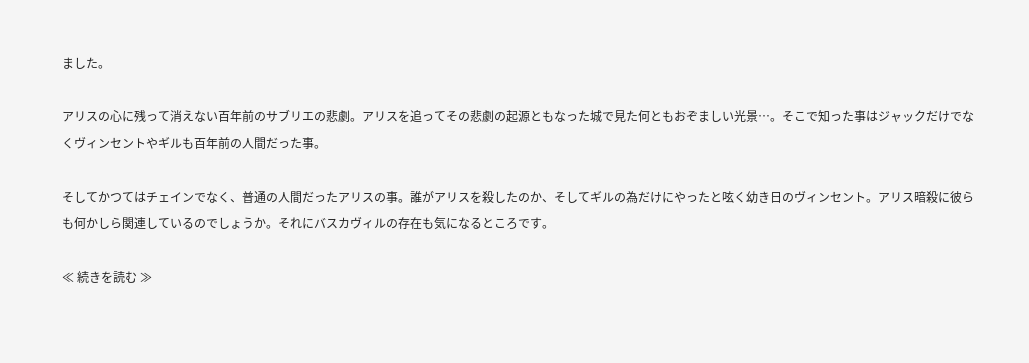ました。

アリスの心に残って消えない百年前のサブリエの悲劇。アリスを追ってその悲劇の起源ともなった城で見た何ともおぞましい光景…。そこで知った事はジャックだけでなくヴィンセントやギルも百年前の人間だった事。

そしてかつてはチェインでなく、普通の人間だったアリスの事。誰がアリスを殺したのか、そしてギルの為だけにやったと呟く幼き日のヴィンセント。アリス暗殺に彼らも何かしら関連しているのでしょうか。それにバスカヴィルの存在も気になるところです。

≪ 続きを読む ≫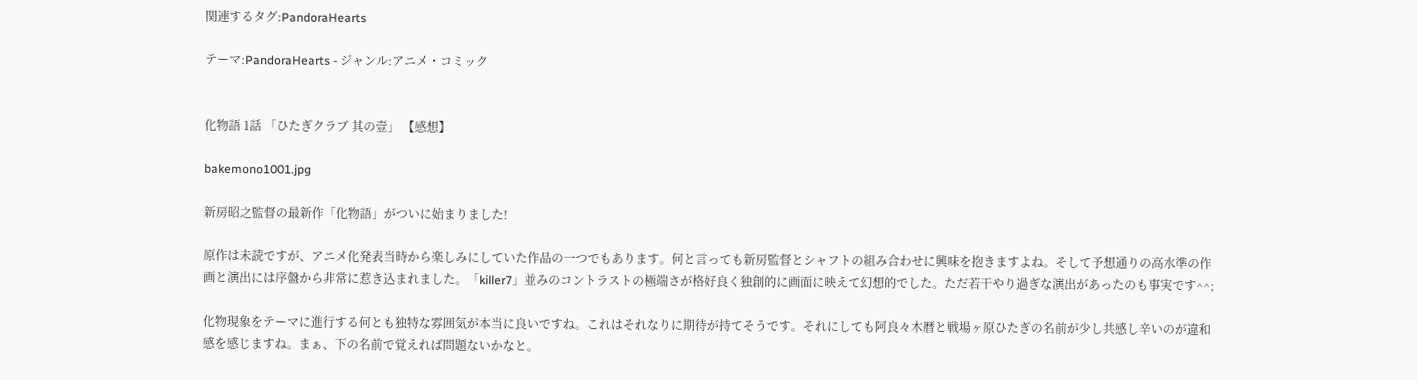関連するタグ:PandoraHearts

テーマ:PandoraHearts - ジャンル:アニメ・コミック


化物語 1話 「ひたぎクラブ 其の壹」 【感想】

bakemono1001.jpg

新房昭之監督の最新作「化物語」がついに始まりました!

原作は未読ですが、アニメ化発表当時から楽しみにしていた作品の一つでもあります。何と言っても新房監督とシャフトの組み合わせに興味を抱きますよね。そして予想通りの高水準の作画と演出には序盤から非常に惹き込まれました。「killer7」並みのコントラストの極端さが格好良く独創的に画面に映えて幻想的でした。ただ若干やり過ぎな演出があったのも事実です^^;

化物現象をテーマに進行する何とも独特な雰囲気が本当に良いですね。これはそれなりに期待が持てそうです。それにしても阿良々木暦と戦場ヶ原ひたぎの名前が少し共感し辛いのが違和感を感じますね。まぁ、下の名前で覚えれば問題ないかなと。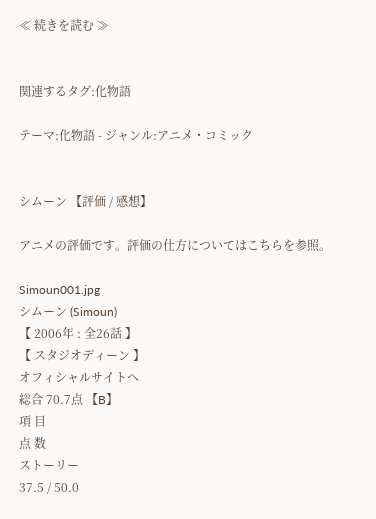≪ 続きを読む ≫


関連するタグ:化物語

テーマ:化物語 - ジャンル:アニメ・コミック


シムーン 【評価 / 感想】

アニメの評価です。評価の仕方についてはこちらを参照。

Simoun001.jpg
シムーン (Simoun)
【 2006年 : 全26話 】
【 スタジオディーン 】
オフィシャルサイトへ
総合 70.7点 【B】
項 目
点 数
ストーリー
37.5 / 50.0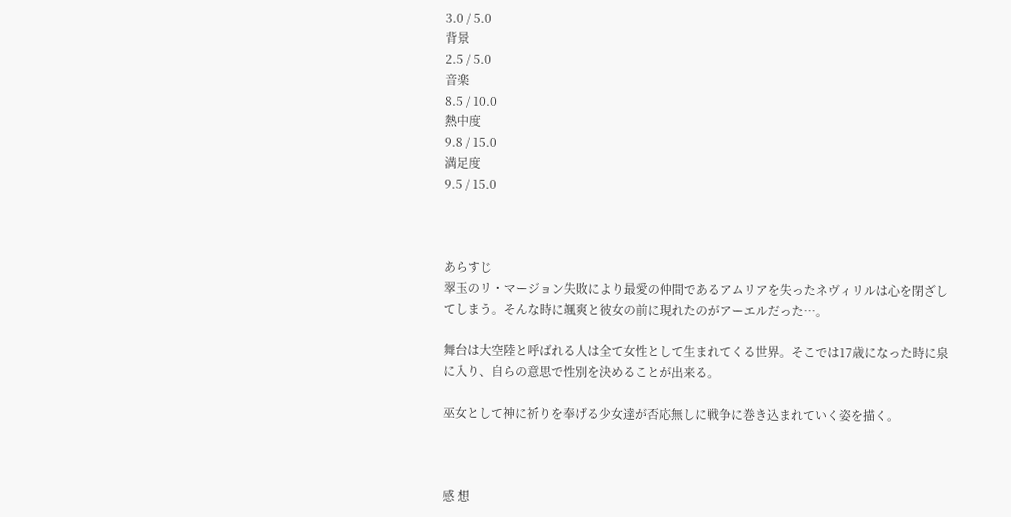3.0 / 5.0
背景
2.5 / 5.0
音楽
8.5 / 10.0
熱中度
9.8 / 15.0
満足度
9.5 / 15.0



あらすじ
翠玉のリ・マージョン失敗により最愛の仲間であるアムリアを失ったネヴィリルは心を閉ざしてしまう。そんな時に颯爽と彼女の前に現れたのがアーエルだった…。

舞台は大空陸と呼ばれる人は全て女性として生まれてくる世界。そこでは17歳になった時に泉に入り、自らの意思で性別を決めることが出来る。

巫女として神に祈りを奉げる少女達が否応無しに戦争に巻き込まれていく姿を描く。



感 想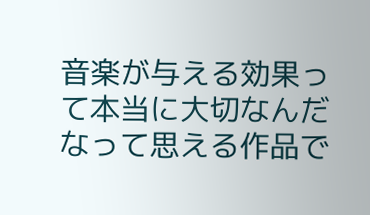音楽が与える効果って本当に大切なんだなって思える作品で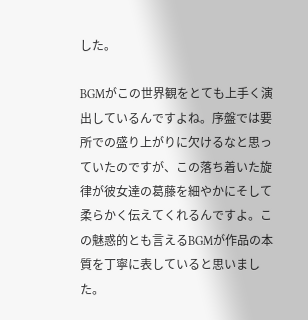した。

BGMがこの世界観をとても上手く演出しているんですよね。序盤では要所での盛り上がりに欠けるなと思っていたのですが、この落ち着いた旋律が彼女達の葛藤を細やかにそして柔らかく伝えてくれるんですよ。この魅惑的とも言えるBGMが作品の本質を丁寧に表していると思いました。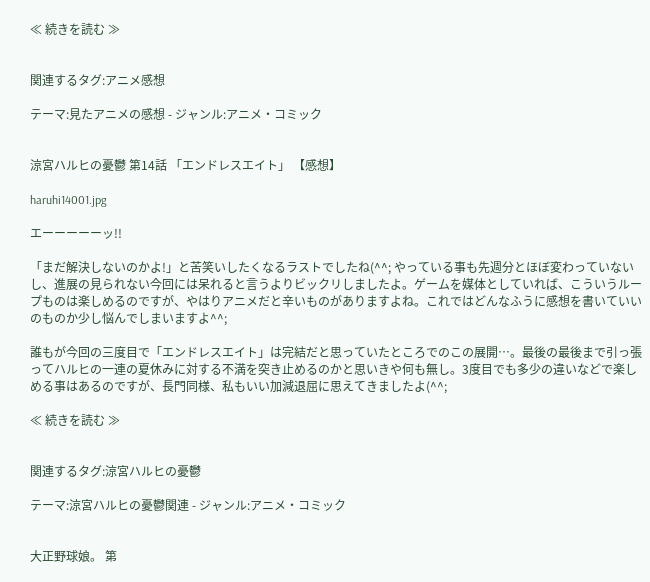≪ 続きを読む ≫


関連するタグ:アニメ感想

テーマ:見たアニメの感想 - ジャンル:アニメ・コミック


涼宮ハルヒの憂鬱 第14話 「エンドレスエイト」 【感想】

haruhi14001.jpg

エーーーーーッ!!

「まだ解決しないのかよ!」と苦笑いしたくなるラストでしたね(^^; やっている事も先週分とほぼ変わっていないし、進展の見られない今回には呆れると言うよりビックリしましたよ。ゲームを媒体としていれば、こういうループものは楽しめるのですが、やはりアニメだと辛いものがありますよね。これではどんなふうに感想を書いていいのものか少し悩んでしまいますよ^^;

誰もが今回の三度目で「エンドレスエイト」は完結だと思っていたところでのこの展開…。最後の最後まで引っ張ってハルヒの一連の夏休みに対する不満を突き止めるのかと思いきや何も無し。3度目でも多少の違いなどで楽しめる事はあるのですが、長門同様、私もいい加減退屈に思えてきましたよ(^^;

≪ 続きを読む ≫


関連するタグ:涼宮ハルヒの憂鬱

テーマ:涼宮ハルヒの憂鬱関連 - ジャンル:アニメ・コミック


大正野球娘。 第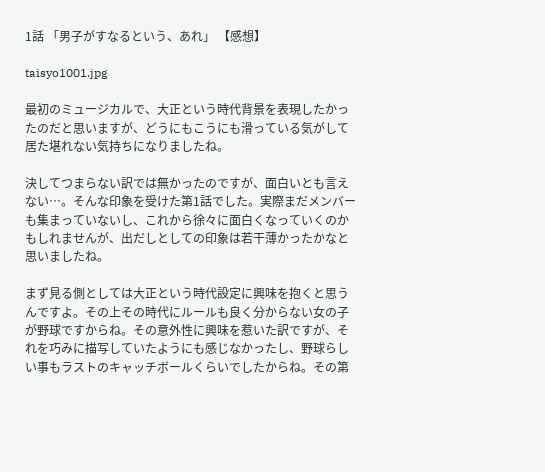1話 「男子がすなるという、あれ」 【感想】

taisyo1001.jpg

最初のミュージカルで、大正という時代背景を表現したかったのだと思いますが、どうにもこうにも滑っている気がして居た堪れない気持ちになりましたね。

決してつまらない訳では無かったのですが、面白いとも言えない…。そんな印象を受けた第1話でした。実際まだメンバーも集まっていないし、これから徐々に面白くなっていくのかもしれませんが、出だしとしての印象は若干薄かったかなと思いましたね。

まず見る側としては大正という時代設定に興味を抱くと思うんですよ。その上その時代にルールも良く分からない女の子が野球ですからね。その意外性に興味を惹いた訳ですが、それを巧みに描写していたようにも感じなかったし、野球らしい事もラストのキャッチボールくらいでしたからね。その第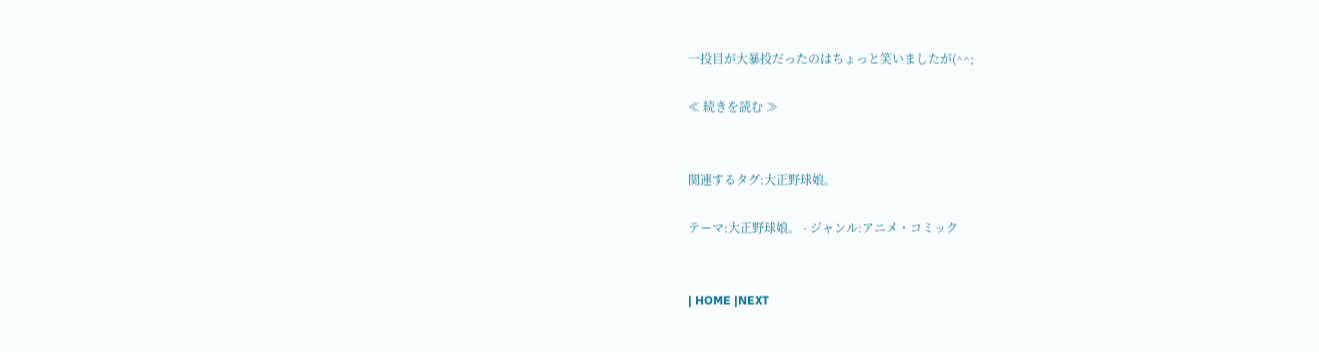一投目が大暴投だったのはちょっと笑いましたが(^^;

≪ 続きを読む ≫


関連するタグ:大正野球娘。

テーマ:大正野球娘。 - ジャンル:アニメ・コミック


| HOME |NEXT